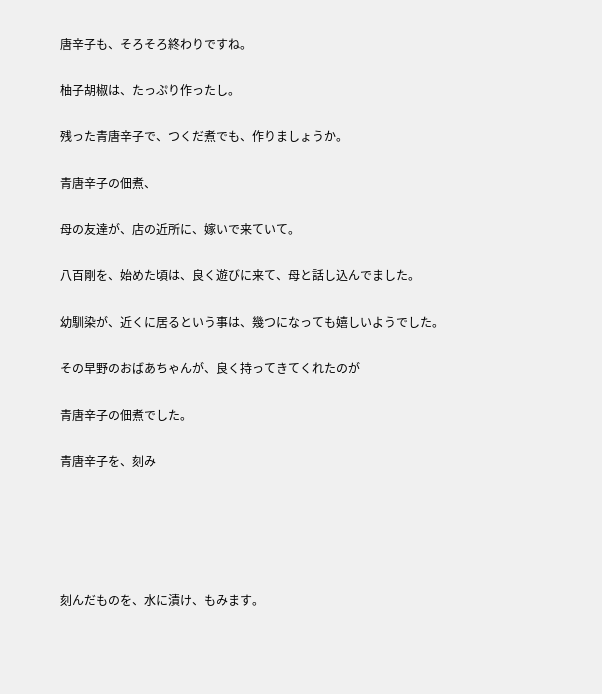唐辛子も、そろそろ終わりですね。

柚子胡椒は、たっぷり作ったし。

残った青唐辛子で、つくだ煮でも、作りましょうか。

青唐辛子の佃煮、

母の友達が、店の近所に、嫁いで来ていて。

八百剛を、始めた頃は、良く遊びに来て、母と話し込んでました。

幼馴染が、近くに居るという事は、幾つになっても嬉しいようでした。

その早野のおばあちゃんが、良く持ってきてくれたのが

青唐辛子の佃煮でした。

青唐辛子を、刻み





刻んだものを、水に漬け、もみます。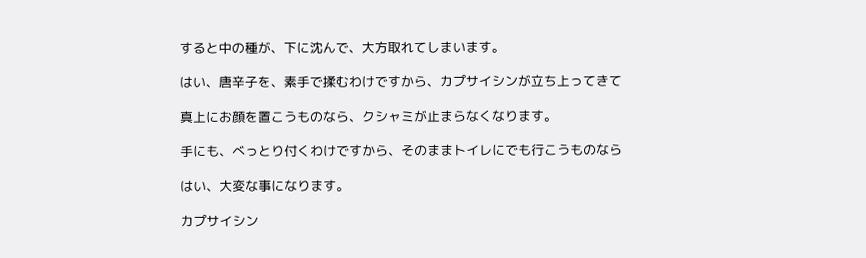すると中の種が、下に沈んで、大方取れてしまいます。

はい、唐辛子を、素手で揉むわけですから、カプサイシンが立ち上ってきて

真上にお顔を置こうものなら、クシャミが止まらなくなります。

手にも、べっとり付くわけですから、そのままトイレにでも行こうものなら

はい、大変な事になります。

カプサイシン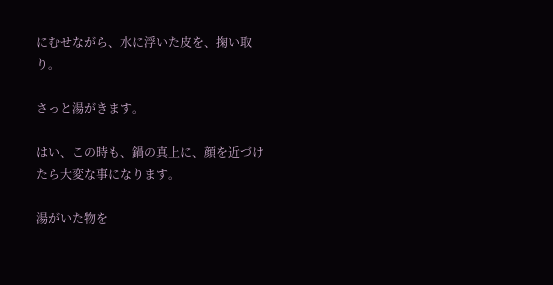にむせながら、水に浮いた皮を、掬い取り。

さっと湯がきます。

はい、この時も、鍋の真上に、顔を近づけたら大変な事になります。

湯がいた物を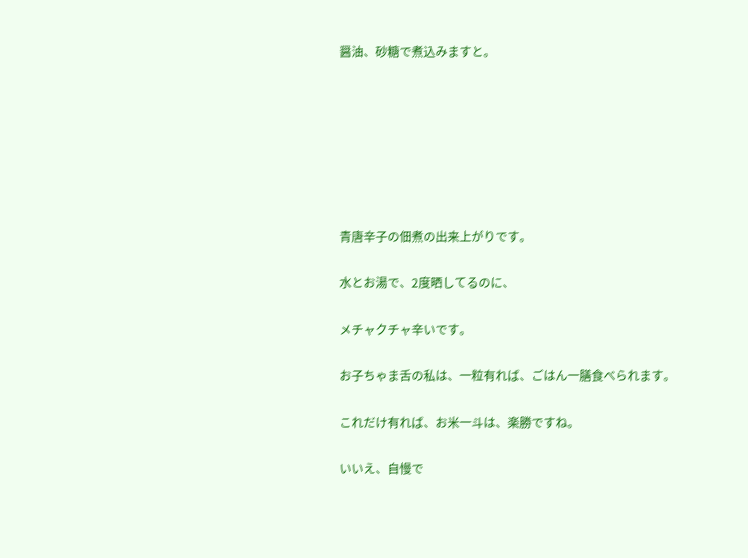醤油、砂糖で煮込みますと。







青唐辛子の佃煮の出来上がりです。

水とお湯で、2度晒してるのに、

メチャクチャ辛いです。

お子ちゃま舌の私は、一粒有れば、ごはん一膳食べられます。

これだけ有れば、お米一斗は、楽勝ですね。

いいえ、自慢で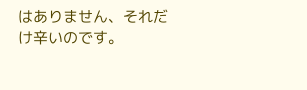はありません、それだけ辛いのです。